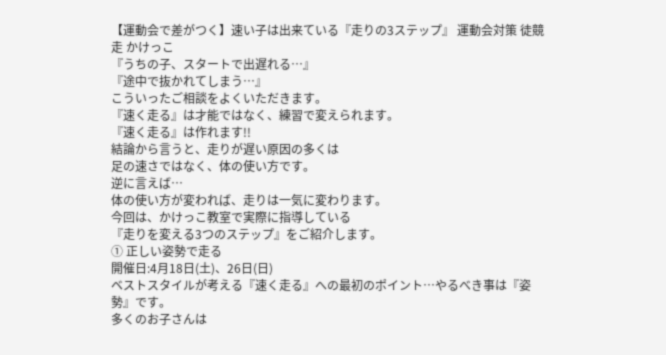【運動会で差がつく】速い子は出来ている『走りの3ステップ』 運動会対策 徒競走 かけっこ
『うちの子、スタートで出遅れる…』
『途中で抜かれてしまう…』
こういったご相談をよくいただきます。
『速く走る』は才能ではなく、練習で変えられます。
『速く走る』は作れます!!
結論から言うと、走りが遅い原因の多くは
足の速さではなく、体の使い方です。
逆に言えば…
体の使い方が変われば、走りは一気に変わります。
今回は、かけっこ教室で実際に指導している
『走りを変える3つのステップ』をご紹介します。
① 正しい姿勢で走る
開催日:4月18日(土)、26日(日)
ベストスタイルが考える『速く走る』への最初のポイント…やるべき事は『姿勢』です。
多くのお子さんは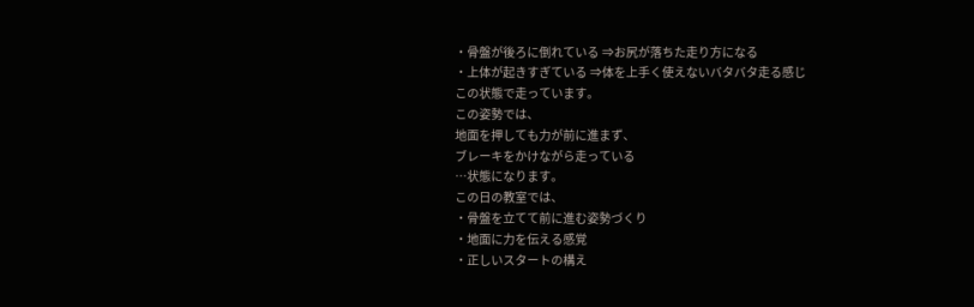・骨盤が後ろに倒れている ⇒お尻が落ちた走り方になる
・上体が起きすぎている ⇒体を上手く使えないバタバタ走る感じ
この状態で走っています。
この姿勢では、
地面を押しても力が前に進まず、
ブレーキをかけながら走っている
…状態になります。
この日の教室では、
・骨盤を立てて前に進む姿勢づくり
・地面に力を伝える感覚
・正しいスタートの構え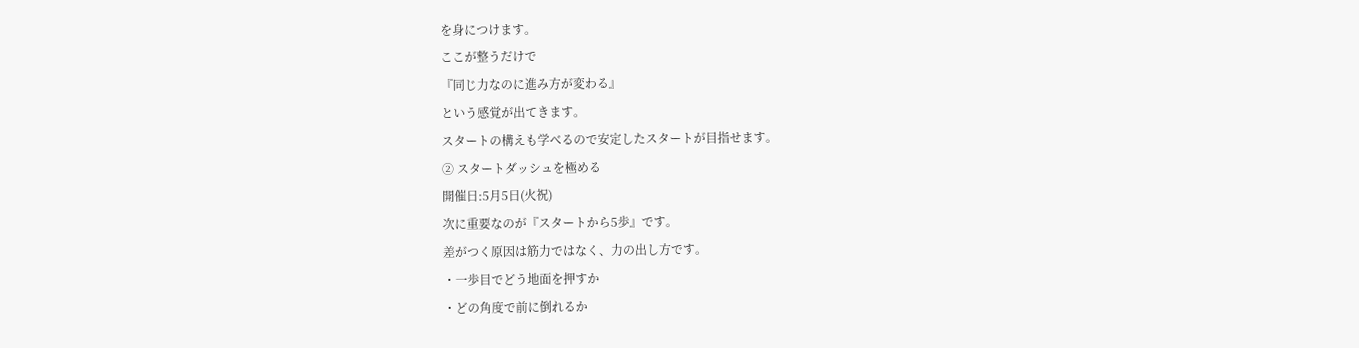を身につけます。
ここが整うだけで
『同じ力なのに進み方が変わる』
という感覚が出てきます。
スタートの構えも学べるので安定したスタートが目指せます。
② スタートダッシュを極める
開催日:5月5日(火祝)
次に重要なのが『スタートから5歩』です。
差がつく原因は筋力ではなく、力の出し方です。
・一歩目でどう地面を押すか
・どの角度で前に倒れるか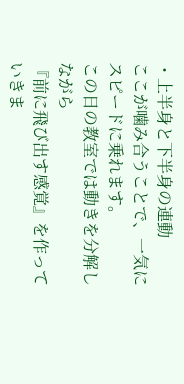・上半身と下半身の連動
ここが噛み合うことで、一気にスピードに乗れます。
この日の教室では動きを分解しながら
『前に飛び出す感覚』を作っていきま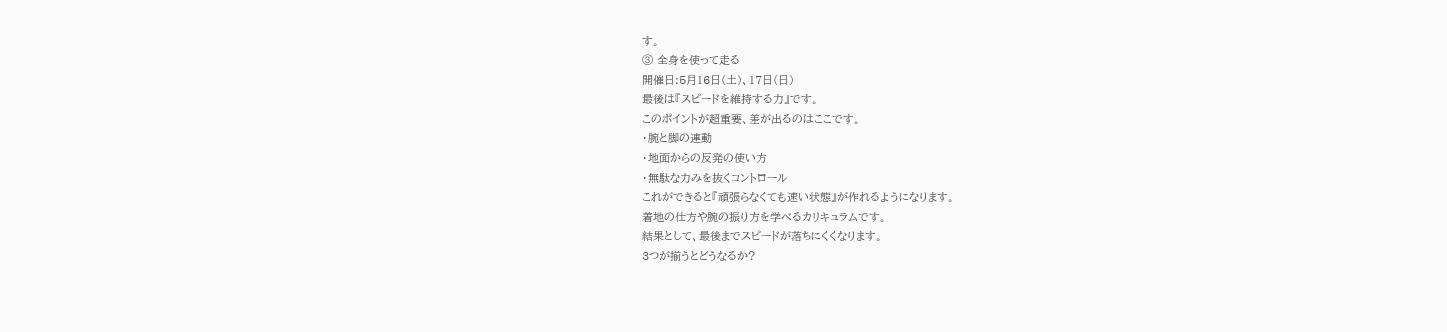す。
③ 全身を使って走る
開催日:5月16日(土)、17日(日)
最後は『スピードを維持する力』です。
このポイントが超重要、差が出るのはここです。
・腕と脚の連動
・地面からの反発の使い方
・無駄な力みを抜くコントロール
これができると『頑張らなくても速い状態』が作れるようになります。
着地の仕方や腕の振り方を学べるカリキュラムです。
結果として、最後までスピードが落ちにくくなります。
3つが揃うとどうなるか?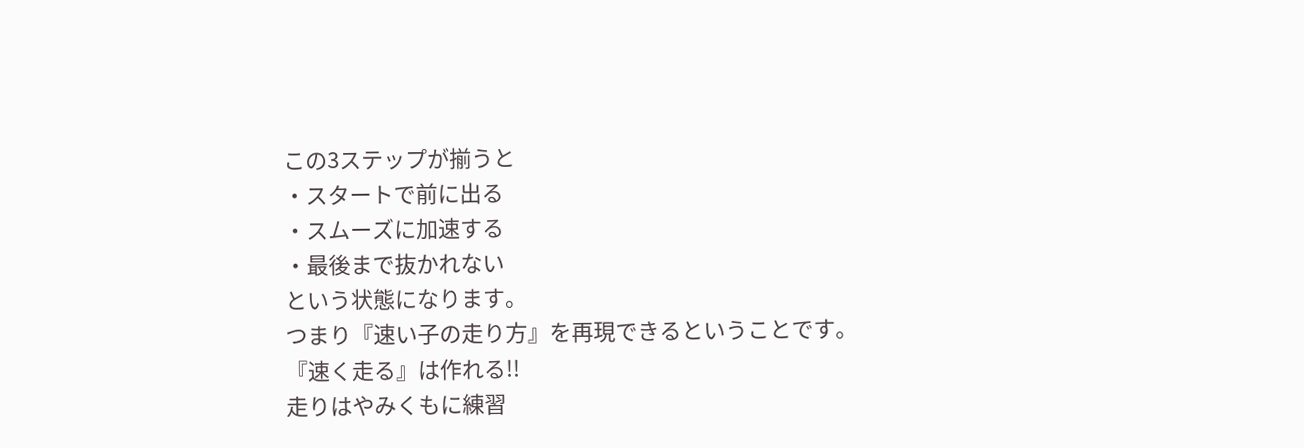この3ステップが揃うと
・スタートで前に出る
・スムーズに加速する
・最後まで抜かれない
という状態になります。
つまり『速い子の走り方』を再現できるということです。
『速く走る』は作れる!!
走りはやみくもに練習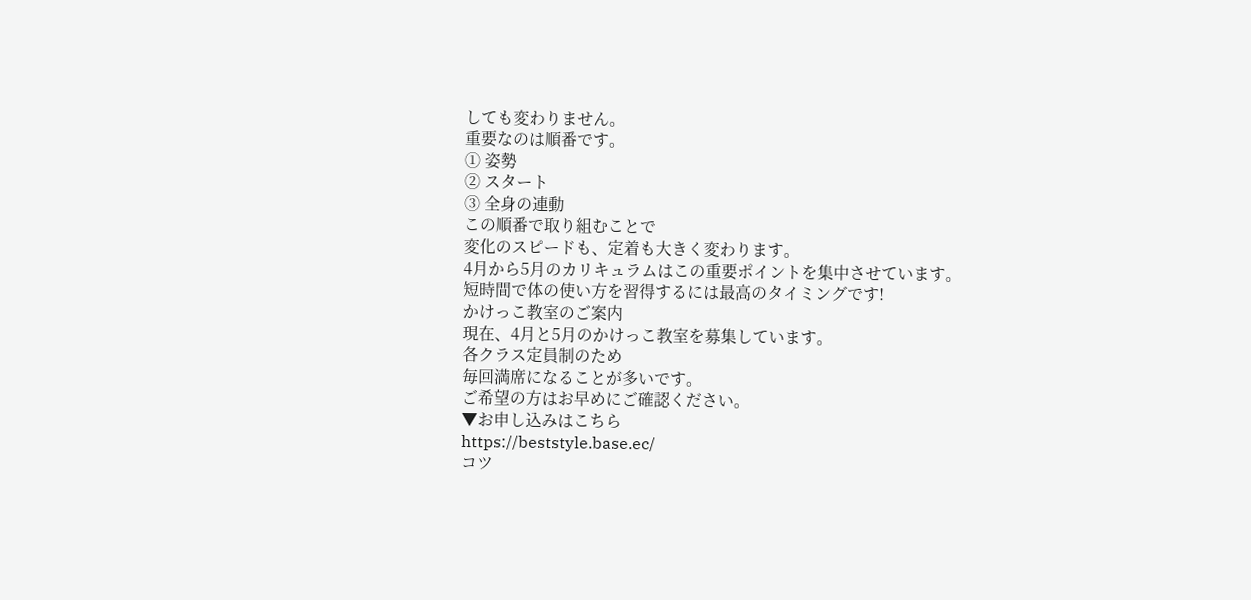しても変わりません。
重要なのは順番です。
① 姿勢
② スタート
③ 全身の連動
この順番で取り組むことで
変化のスピードも、定着も大きく変わります。
4月から5月のカリキュラムはこの重要ポイントを集中させています。
短時間で体の使い方を習得するには最高のタイミングです!
かけっこ教室のご案内
現在、4月と5月のかけっこ教室を募集しています。
各クラス定員制のため
毎回満席になることが多いです。
ご希望の方はお早めにご確認ください。
▼お申し込みはこちら
https://beststyle.base.ec/
コツ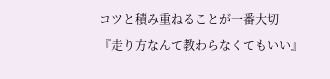コツと積み重ねることが一番大切
『走り方なんて教わらなくてもいい』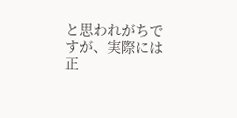と思われがちですが、実際には
正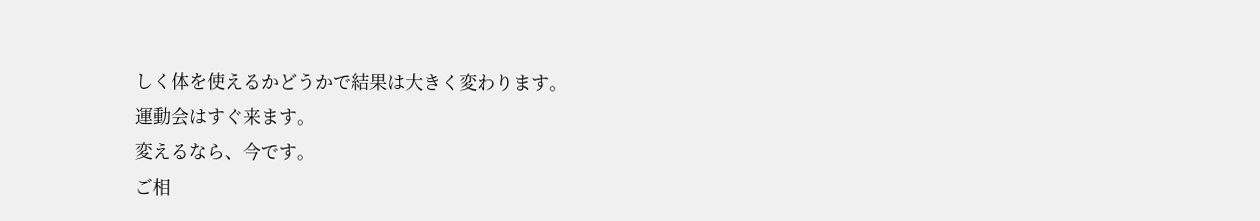しく体を使えるかどうかで結果は大きく変わります。
運動会はすぐ来ます。
変えるなら、今です。
ご相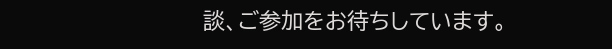談、ご参加をお待ちしています。